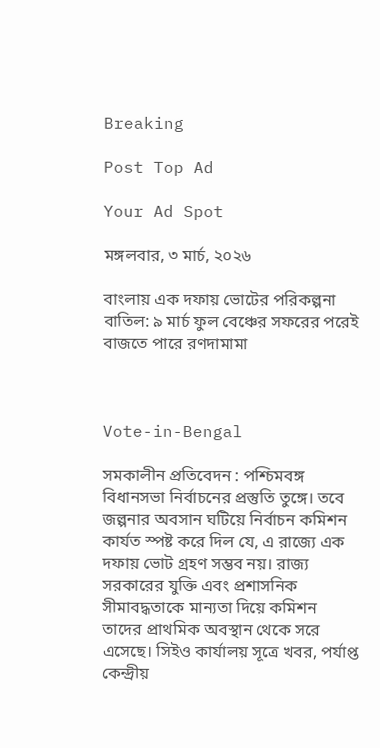Breaking

Post Top Ad

Your Ad Spot

মঙ্গলবার, ৩ মার্চ, ২০২৬

বাংলায় এক দফায় ভোটের পরিকল্পনা বাতিল: ৯ মার্চ ফুল বেঞ্চের সফরের পরেই বাজতে পারে রণদামামা



Vote-in-Bengal

সমকালীন প্রতিবেদন : পশ্চিমবঙ্গ বিধানসভা নির্বাচনের প্রস্তুতি তুঙ্গে। তবে জল্পনার অবসান ঘটিয়ে নির্বাচন কমিশন কার্যত স্পষ্ট করে দিল যে, এ রাজ্যে এক দফায় ভোট গ্রহণ সম্ভব নয়। রাজ্য সরকারের যুক্তি এবং প্রশাসনিক সীমাবদ্ধতাকে মান্যতা দিয়ে কমিশন তাদের প্রাথমিক অবস্থান থেকে সরে এসেছে। সিইও কার্যালয় সূত্রে খবর, পর্যাপ্ত কেন্দ্রীয়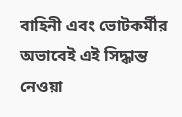বাহিনী এবং ভোটকর্মীর অভাবেই এই সিদ্ধান্ত নেওয়া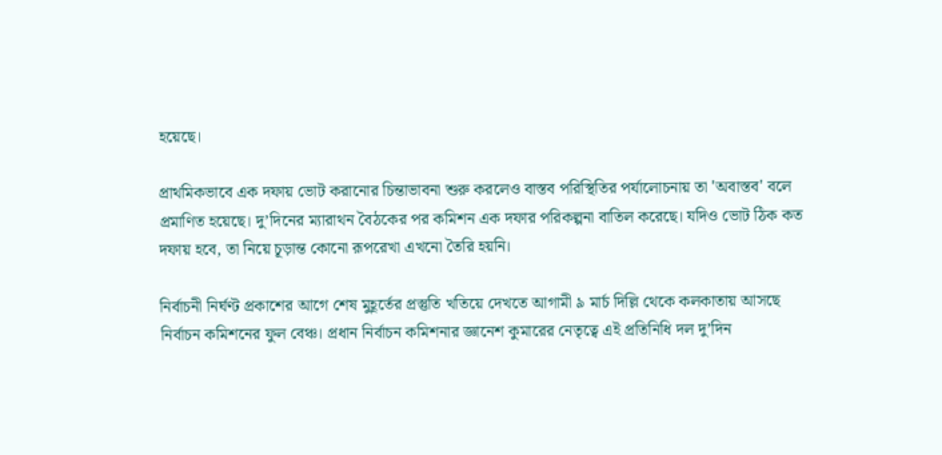হয়েছে।

প্রাথমিকভাবে এক দফায় ভোট করানোর চিন্তাভাবনা শুরু করলেও বাস্তব পরিস্থিতির পর্যালোচনায় তা 'অবাস্তব' বলে প্রমাণিত হয়েছে। দু’দিনের ম্যারাথন বৈঠকের পর কমিশন এক দফার পরিকল্পনা বাতিল করেছে। যদিও ভোট ঠিক কত দফায় হবে, তা নিয়ে চূড়ান্ত কোনো রূপরেখা এখনো তৈরি হয়নি।

নির্বাচনী নির্ঘণ্ট প্রকাশের আগে শেষ মুহূর্তের প্রস্তুতি খতিয়ে দেখতে আগামী ৯ মার্চ দিল্লি থেকে কলকাতায় আসছে নির্বাচন কমিশনের ফুল বেঞ্চ। প্রধান নির্বাচন কমিশনার জ্ঞানেশ কুমারের নেতৃত্বে এই প্রতিনিধি দল দু’দিন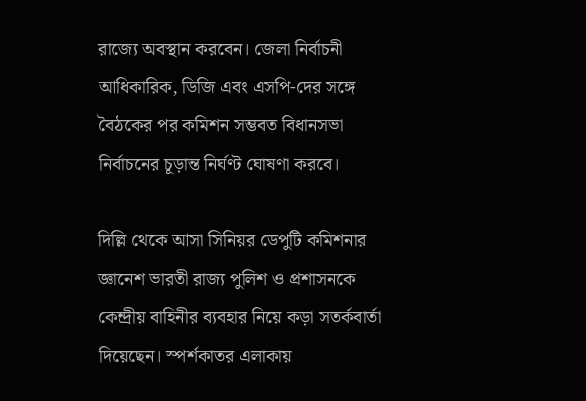রাজ্যে অবস্থান করবেন। জেলা নির্বাচনী আধিকারিক, ডিজি এবং এসপি-দের সঙ্গে বৈঠকের পর কমিশন সম্ভবত বিধানসভা নির্বাচনের চূড়ান্ত নির্ঘণ্ট ঘোষণা করবে।

দিল্লি থেকে আসা সিনিয়র ডেপুটি কমিশনার জ্ঞানেশ ভারতী রাজ্য পুলিশ ও প্রশাসনকে কেন্দ্রীয় বাহিনীর ব্যবহার নিয়ে কড়া সতর্কবার্তা দিয়েছেন। স্পর্শকাতর এলাকায়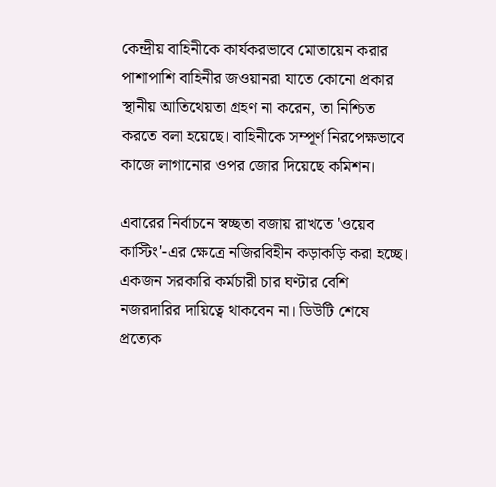কেন্দ্রীয় বাহিনীকে কার্যকরভাবে মোতায়েন করার পাশাপাশি বাহিনীর জওয়ানরা যাতে কোনো প্রকার স্থানীয় আতিথেয়তা গ্রহণ না করেন, তা নিশ্চিত করতে বলা হয়েছে। বাহিনীকে সম্পূর্ণ নিরপেক্ষভাবে কাজে লাগানোর ওপর জোর দিয়েছে কমিশন।

এবারের নির্বাচনে স্বচ্ছতা বজায় রাখতে 'ওয়েব কাস্টিং'-এর ক্ষেত্রে নজিরবিহীন কড়াকড়ি করা হচ্ছে। একজন সরকারি কর্মচারী চার ঘণ্টার বেশি নজরদারির দায়িত্বে থাকবেন না। ডিউটি শেষে প্রত্যেক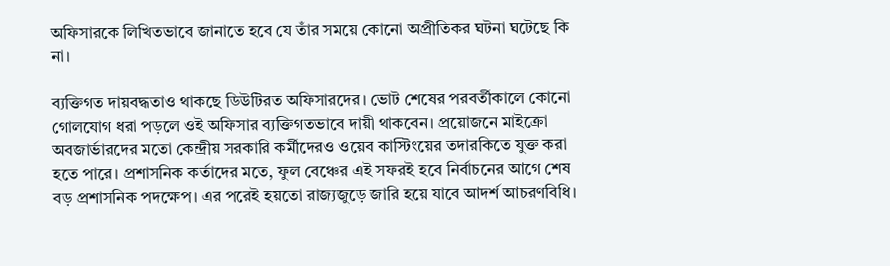অফিসারকে লিখিতভাবে জানাতে হবে যে তাঁর সময়ে কোনো অপ্রীতিকর ঘটনা ঘটেছে কি না।

ব্যক্তিগত দায়বদ্ধতাও থাকছে ডিউটিরত অফিসারদের। ভোট শেষের পরবর্তীকালে কোনো গোলযোগ ধরা পড়লে ওই অফিসার ব্যক্তিগতভাবে দায়ী থাকবেন। প্রয়োজনে মাইক্রো অবজার্ভারদের মতো কেন্দ্রীয় সরকারি কর্মীদেরও ওয়েব কাস্টিংয়ের তদারকিতে যুক্ত করা হতে পারে। প্রশাসনিক কর্তাদের মতে, ফুল বেঞ্চের এই সফরই হবে নির্বাচনের আগে শেষ বড় প্রশাসনিক পদক্ষেপ। এর পরেই হয়তো রাজ্যজুড়ে জারি হয়ে যাবে আদর্শ আচরণবিধি।‌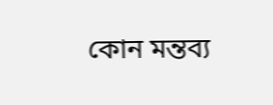কোন মন্তব্য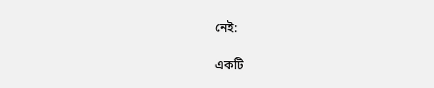নেই:

একটি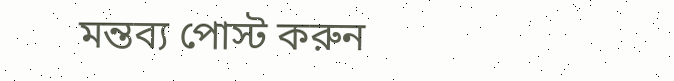মন্তব্য পোস্ট করুন